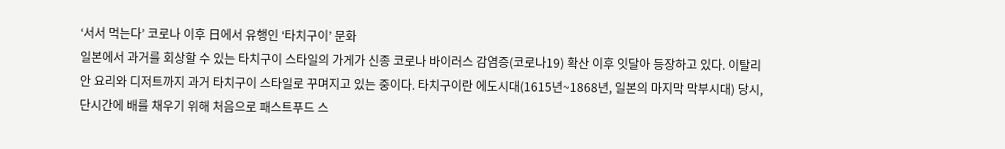‘서서 먹는다’ 코로나 이후 日에서 유행인 ‘타치구이’ 문화
일본에서 과거를 회상할 수 있는 타치구이 스타일의 가게가 신종 코로나 바이러스 감염증(코로나19) 확산 이후 잇달아 등장하고 있다. 이탈리안 요리와 디저트까지 과거 타치구이 스타일로 꾸며지고 있는 중이다. 타치구이란 에도시대(1615년~1868년, 일본의 마지막 막부시대) 당시, 단시간에 배를 채우기 위해 처음으로 패스트푸드 스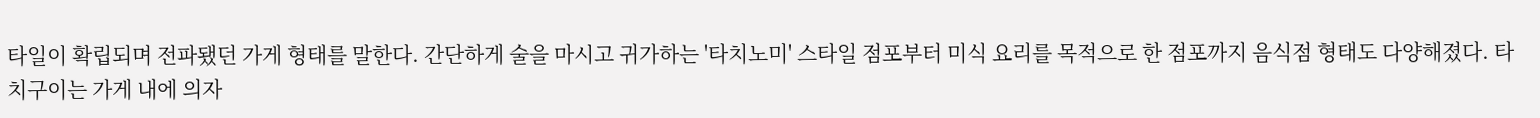타일이 확립되며 전파됐던 가게 형태를 말한다. 간단하게 술을 마시고 귀가하는 '타치노미' 스타일 점포부터 미식 요리를 목적으로 한 점포까지 음식점 형태도 다양해졌다. 타치구이는 가게 내에 의자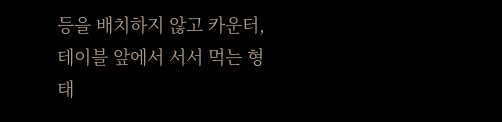등을 배치하지 않고 카운터, 테이블 앞에서 서서 먹는 형태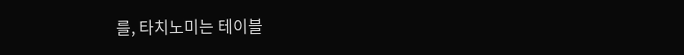를, 타치노미는 테이블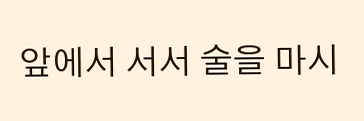앞에서 서서 술을 마시